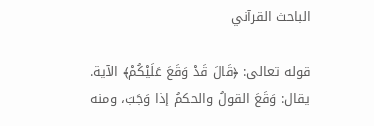الباحث القرآني

قوله تعالى: ﴿قَالَ قَدْ وَقَعَ عَلَيْكُمْ﴾ الآية. يقال: وَقَعَ القولُ والحكمُ إذا وَجَبَ، ومنه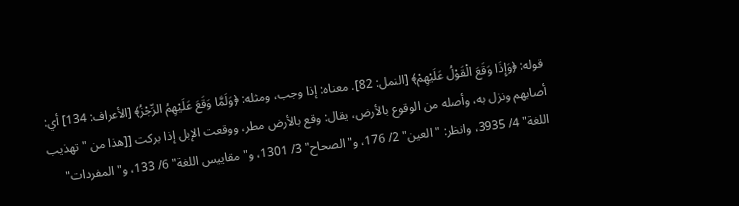قوله: ﴿وَإِذَا وَقَعَ الْقَوْلُ عَلَيْهِمْ﴾ [النمل: 82]. معناه: إذا وجب، ومثله: ﴿وَلَمَّا وَقَعَ عَلَيْهِمُ الرِّجْزُ﴾ [الأعراف: 134] أي: أصابهم ونزل به، وأصله من الوقوع بالأرض، يقال: وقع بالأرض مطر، ووقعت الإبل إذا بركت [[هذا من "تهذيب اللغة" 4/ 3935، وانظر: "العين" 2/ 176، و"الصحاح" 3/ 1301، و"مقاييس اللغة" 6/ 133، و"المفردات"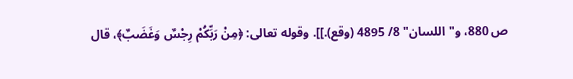ص 880، و"اللسان" 8/ 4895 (وقع).]]. وقوله تعالى: ﴿مِنْ رَبِّكُمْ رِجْسٌ وَغَضَبٌ﴾، قال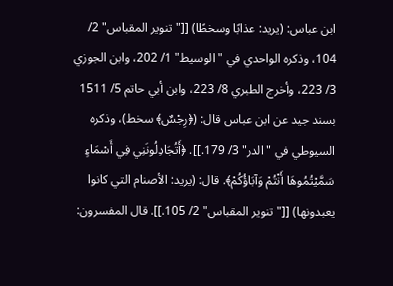ابن عباس: (يريد: عذابًا وسخطًا) [["تنوير المقباس" 2/ 104، وذكره الواحدي في "الوسيط" 1/ 202، وابن الجوزي 3/ 223، وأخرج الطبري 8/ 223، وابن أبي حاتم 5/ 1511 بسند جيد عن ابن عباس قال: (﴿رِجْسٌ﴾ سخط)، وذكره السيوطي في "الدر" 3/ 179.]]. ﴿أَتُجَادِلُونَنِي فِي أَسْمَاءٍ سَمَّيْتُمُوهَا أَنْتُمْ وَآبَاؤُكُمْ﴾. قال: (يريد: الأصنام التي كانوا يعبدونها) [["تنوير المقباس" 2/ 105.]]. قال المفسرون: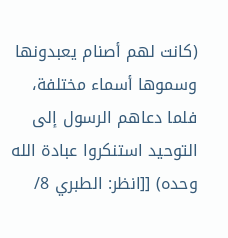(كانت لهم أصنام يعبدونها وسموها أسماء مختلفة، فلما دعاهم الرسول إلى التوحيد استنكروا عبادة الله وحده) [[انظر: الطبري 8/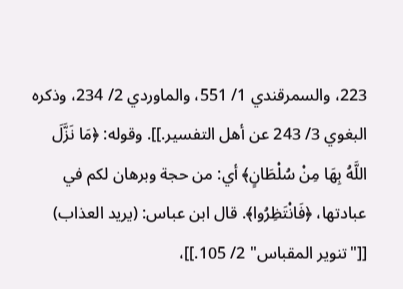223، والسمرقندي 1/ 551، والماوردي 2/ 234، وذكره البغوي 3/ 243 عن أهل التفسير.]]. وقوله: ﴿مَا نَزَّلَ اللَّهُ بِهَا مِنْ سُلْطَانٍ﴾ أي: من حجة وبرهان لكم في عبادتها، ﴿فَانْتَظِرُوا﴾. قال ابن عباس: (يريد العذاب) [["تنوير المقباس" 2/ 105.]]،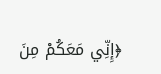﴿إِنِّي مَعَكُمْ مِنَ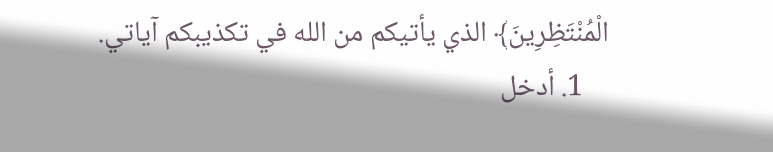الْمُنْتَظِرِينَ﴾ الذي يأتيكم من الله في تكذيبكم آياتي.
    1. أدخل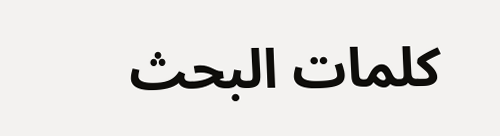كلمات البحث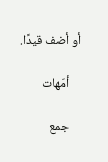أو أضف قيدًا.

    أمّهات

    جمع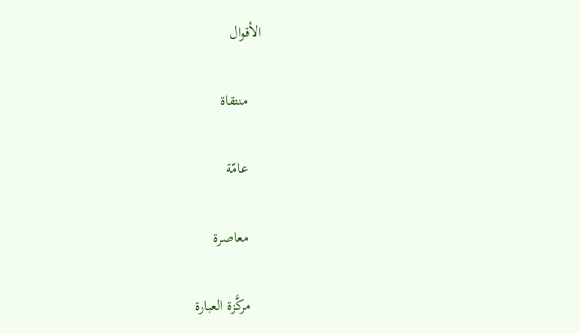الأقوال

    منتقاة

    عامّة

    معاصرة

    مركَّزة العبارة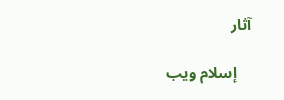آثار

    إسلام ويب